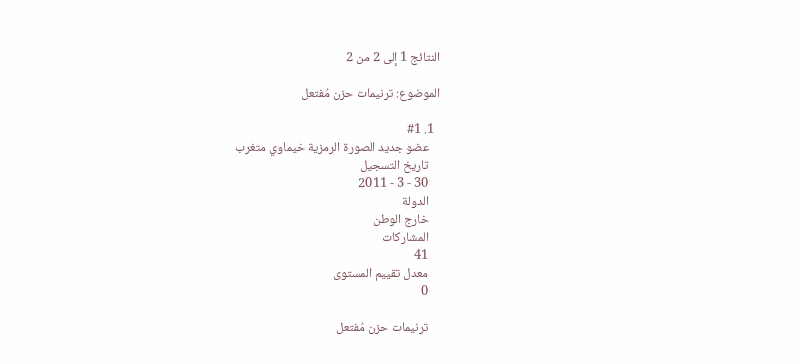النتائج 1 إلى 2 من 2

الموضوع: ترنيمات حزن مُفتعل

  1. #1
    عضو جديد الصورة الرمزية خيماوي متغرب
    تاريخ التسجيل
    30 - 3 - 2011
    الدولة
    خارج الوطن
    المشاركات
    41
    معدل تقييم المستوى
    0

    ترنيمات حزن مُفتعل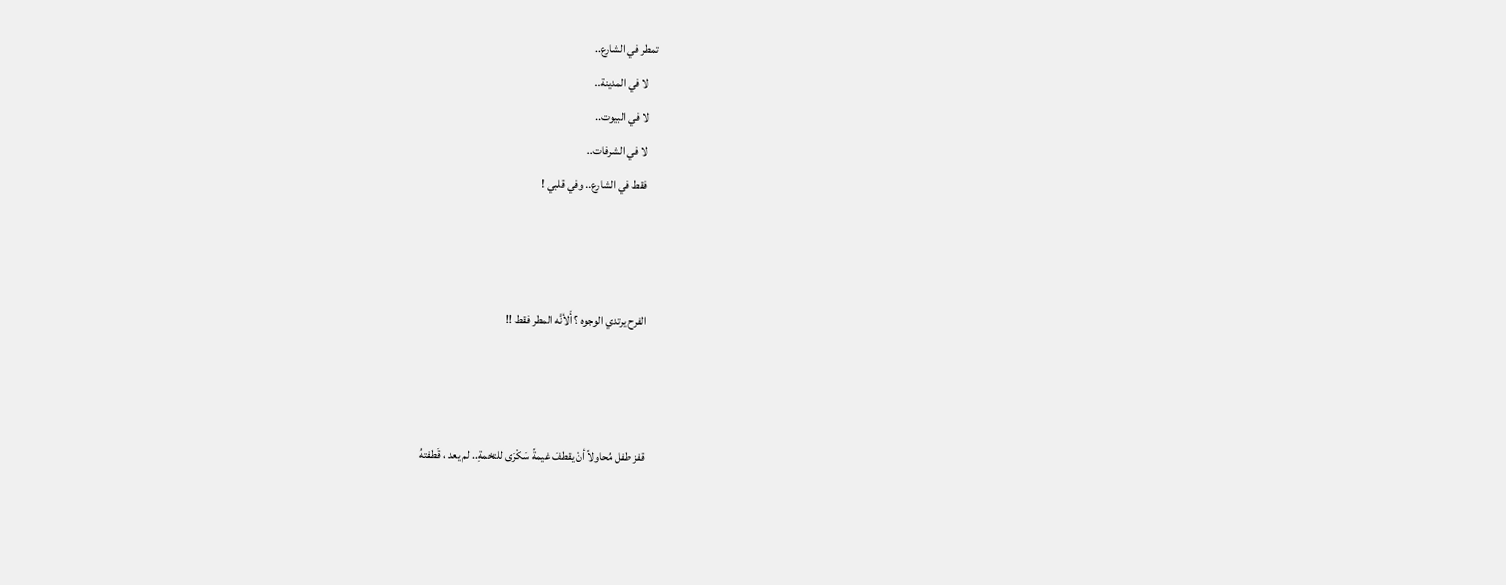تمطر في الشارع..
    لا في المدينة..
    لا في البيوت..
    لا في الشرفات..
    فقط في الشارع.. وفي قلبي !



    الفرح يرتدي الوجوه ؟ أَلأنَّه المطر فقط !!



    قفز طفل مُحاولاً أنْ يقطفَ غيمةً سَكْرَى للتخمةِ.. لم يعد ، قَطفتهُ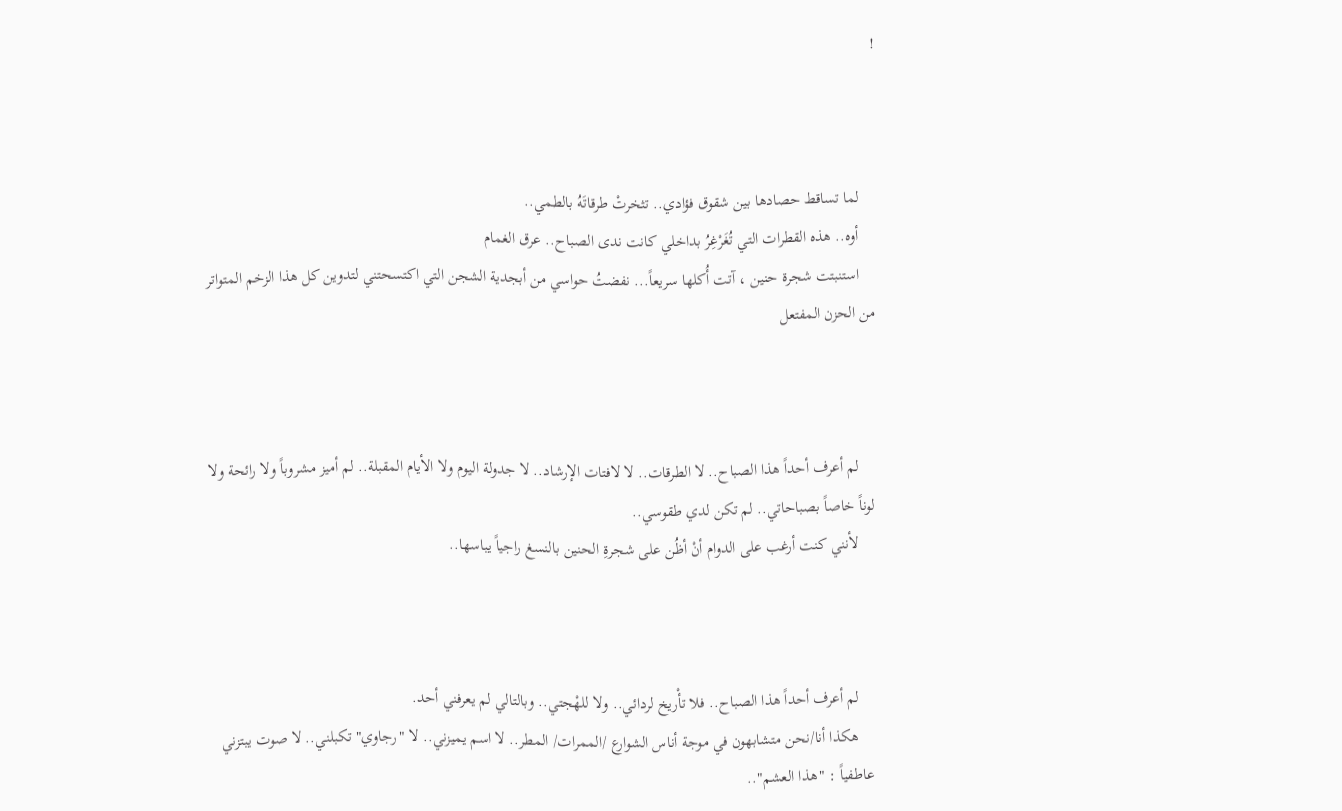!



    لما تساقط حصادها بين شقوق فؤادي.. تثخرتْ طرقاتَهُ بالطمي..
    أوه.. هذه القطرات التي تُغَرْغِرُ بداخلي كانت ندى الصباح.. عرق الغمام
    استنبتت شجرة حنين ، آتت أُكلها سريعاً... نفضتُ حواسي من أبجدية الشجن التي اكتسحتني لتدوين كل هذا الزخم المتواتر من الحزن المفتعل



    لم أعرف أحداً هذا الصباح.. لا الطرقات.. لا لافتات الإرشاد.. لا جدولة اليوم ولا الأيام المقبلة.. لم أميز مشروباً ولا رائحة ولا لوناً خاصاً بصباحاتي.. لم تكن لدي طقوسي..
    لأنني كنت أرغب على الدوام أنْ أظُن على شجرةِ الحنين بالنسغ راجياً يباسها..



    لم أعرف أحداً هذا الصباح.. فلا تأْريخ لردائي.. ولا للهْجتي.. وبالتالي لم يعرفني أحد.
    هكذا أنا/نحن متشابهون في موجة أناس الشوارع /الممرات/ المطر.. لا اسم يميزني.. لا "رجاوي" تكبلني.. لا صوت يبتزني عاطفياً : "هذا العشم"..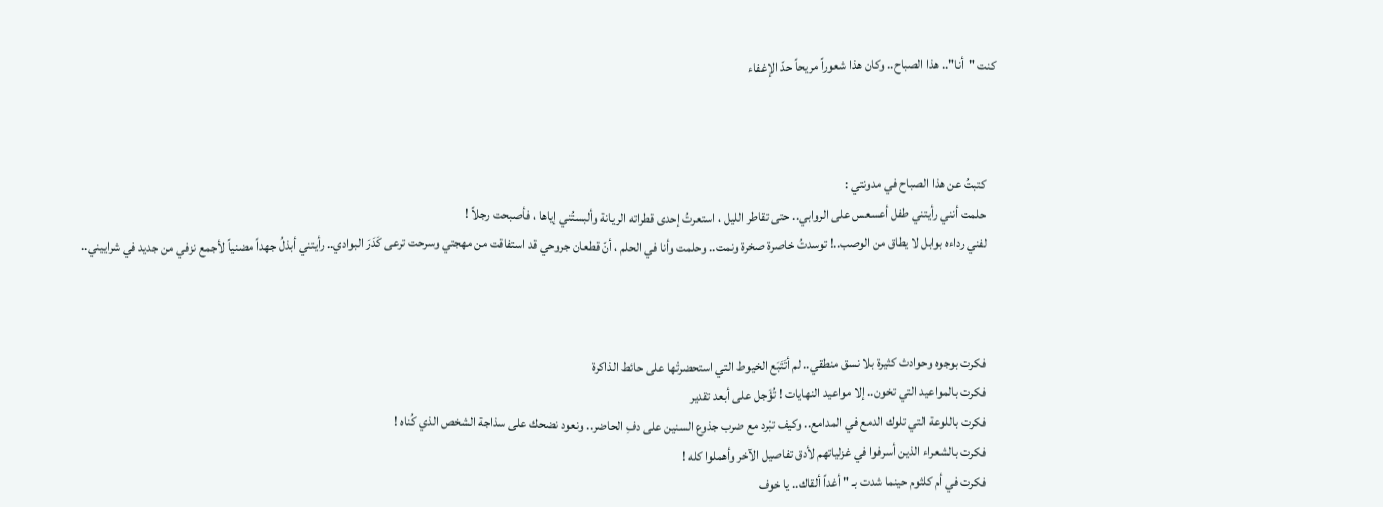كنت "أنا".. هذا الصباح.. وكان هذا شعوراً مريحاً حدّ الإغفاء



    كتبتُ عن هذا الصباح في مدونتي :
    حلمت أنني رأيتني طفل أعسعس على الروابي.. حتى تقاطر الليل ، استعرتُ إحدى قطراته الريانة وألبستُني إياها ، فأصبحت رجلاً !
    لفني رداءه بوابل لا يطاق من الوصب..! توسدتُ خاصرة صخرة ونمت.. وحلمت وأنا في الحلم ، أنّ قطعان جروحي قد استفاقت من مهجتي وسرحت ترعى كَدَرَ البوادي.. رأيتني أبذلُ جهداً مضنياً لأجمع نزفي من جديد في شراييني..



    فكرت بوجوه وحوادث كثيرة بلا نسق منطقي.. لم أتَتَبَع الخيوط التي استحضرتْها على حائط الذاكرة
    فكرت بالمواعيد التي تخون.. إلا مواعيد النهايات ! تُؤَجل على أبعد تقدير
    فكرت باللوعة التي تلوك الدمع في المدامع.. وكيف تبْرد مع ضرب جذوع السنين على دفِ الحاضر.. ونعود نضحك على سذاجة الشخص الذي كُناه !
    فكرت بالشعراء الذين أسرفوا في غزلياتهم لأدق تفاصيل الآخر وأهملوا كله !
    فكرت في أم كلثوم حينما شدت بـ " أغداً ألقاك.. يا خوف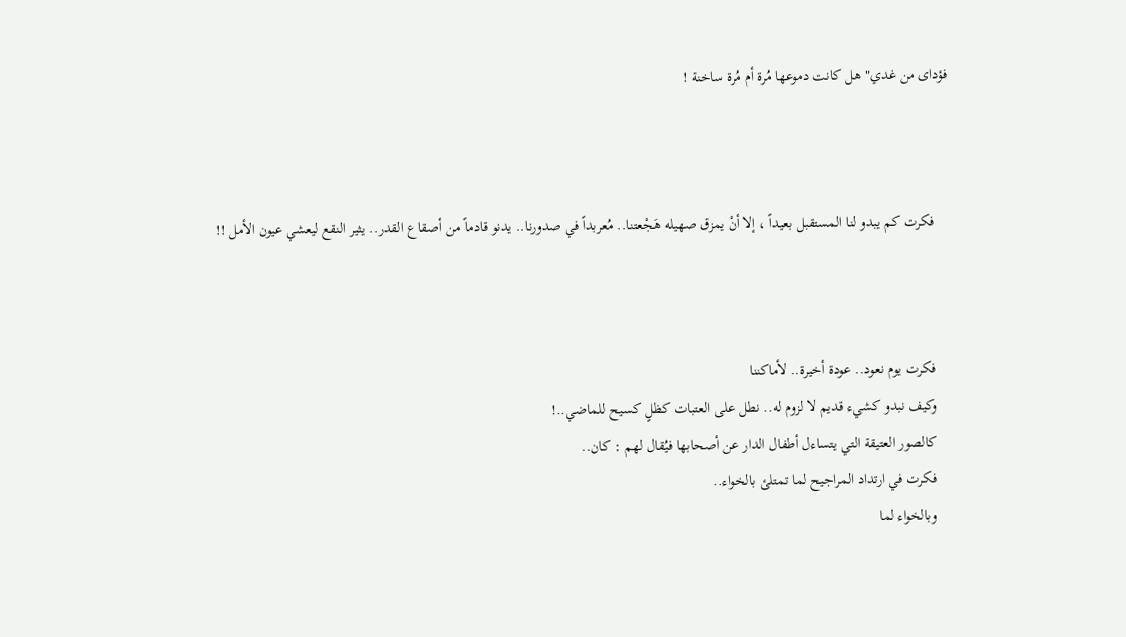فؤداى من غدي" هل كانت دموعها مُرة أم مُرة ساخنة !



    فكرت كم يبدو لنا المستقبل بعيداً ، إلا أنْ يمزق صهيله هَجْعتنا.. مُعربداً في صدورنا.. يدنو قادماً من أصقاع القدر.. يثير النقع ليعشي عيون الأمل !!



    فكرت يوم نعود.. عودة أخيرة.. لأماكننا
    وكيف نبدو كشيء قديم لا لزوم له.. نطل على العتبات كظلٍ كسيح للماضي..!
    كالصور العتيقة التي يتساءل أطفال الدار عن أصحابها فيُقال لهم : كان..
    فكرت في ارتداد المراجيح لما تمتلئ بالخواء..
    وبالخواء لما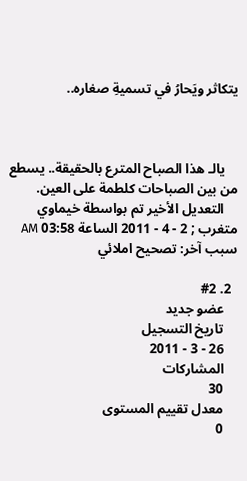يتكاثر ويَحارُ في تسميةِ صغاره..



    يالـ هذا الصباح المترع بالحقيقة.. يسطع من بين الصباحات كلطمة على العين.
    التعديل الأخير تم بواسطة خيماوي متغرب ; 2 - 4 - 2011 الساعة 03:58 AM سبب آخر: تصحيح املائي

  2. #2
    عضو جديد
    تاريخ التسجيل
    26 - 3 - 2011
    المشاركات
    30
    معدل تقييم المستوى
    0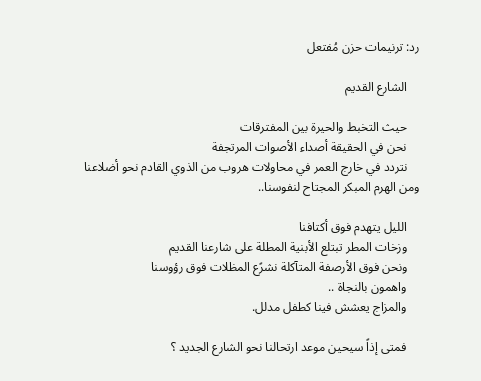رد: ترنيمات حزن مُفتعل

    الشارع القديم

    حيث التخبط والحيرة بين المفترقات
    نحن في الحقيقة أصداء الأصوات المرتجفة
    نتردد في خارج العمر في محاولات هروب من الذوي القادم نحو أضلاعنا ومن الهرم المبكر المجتاح لنفوسنا..

    الليل يتهدم فوق أكتافنا
    وزخات المطر تبتلع الأبنية المطلة على شارعنا القديم
    ونحن فوق الأرصفة المتآكلة نشرًع المظلات فوق رؤوسنا
    واهمون بالنجاة ..
    والمزاج يعشش فينا كطفل مدلل.

    فمتى إذاً سيحين موعد ارتحالنا نحو الشارع الجديد ؟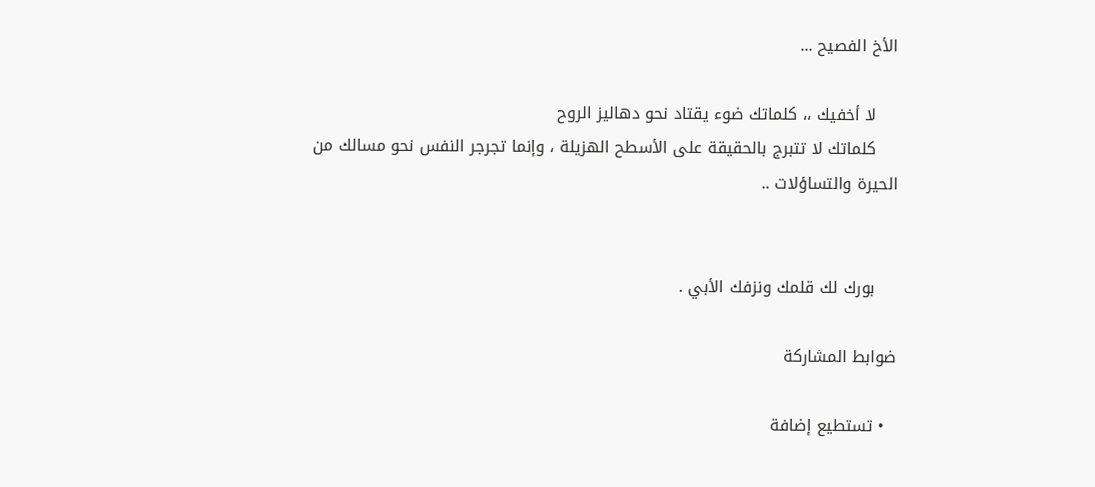الأخ الفصيح ...

    لا أخفيك ،، كلماتك ضوء يقتاد نحو دهاليز الروح
    كلماتك لا تتبرج بالحقيقة على الأسطح الهزيلة ، وإنما تجرجر النفس نحو مسالك من الحيرة والتساؤلات ..


    بورك لك قلمك ونزفك الأبي .

ضوابط المشاركة

  • تستطيع إضافة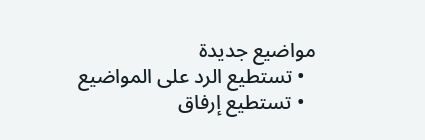مواضيع جديدة
  • تستطيع الرد على المواضيع
  • تستطيع إرفاق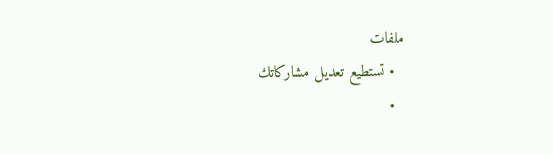ملفات
  • تستطيع تعديل مشاركاتك
  •